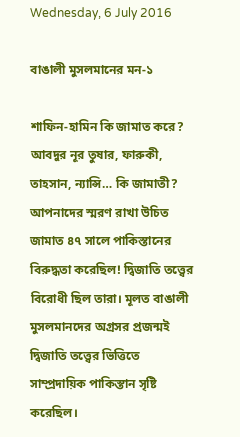Wednesday, 6 July 2016

বাঙালী মুসলমানের মন-১

শাফিন-হামিন কি জামাত করে? আবদুর নূর তুষার, ফারুকী, তাহসান, ন্যান্সি… কি জামাতী? আপনাদের স্মরণ রাখা উচিত জামাত ৪৭ সালে পাকিস্তানের বিরুদ্ধতা করেছিল! দ্বিজাতি তত্ত্বের বিরোধী ছিল তারা। মূলত বাঙালী মুসলমানদের অগ্রসর প্রজন্মই দ্বিজাতি তত্ত্বের ভিত্তিতে সাম্প্রদায়িক পাকিস্তান সৃষ্টি করেছিল।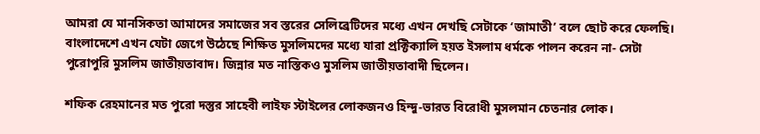আমরা যে মানসিকতা আমাদের সমাজের সব স্তরের সেলিব্রেটিদের মধ্যে এখন দেখছি সেটাকে ‘জামাতী’ বলে ছোট করে ফেলছি। বাংলাদেশে এখন যেটা জেগে উঠেছে শিক্ষিত মুসলিমদের মধ্যে যারা প্রক্টিক্যালি হয়ত ইসলাম ধর্মকে পালন করেন না- সেটা পুরোপুরি মুসলিম জাতীয়তাবাদ। জিন্নার মত নাস্তিকও মুসলিম জাতীয়তাবাদী ছিলেন।

শফিক রেহমানের মত পুরো দস্তুর সাহেবী লাইফ স্টাইলের লোকজনও হিন্দু-ভারত বিরোধী মুসলমান চেতনার লোক।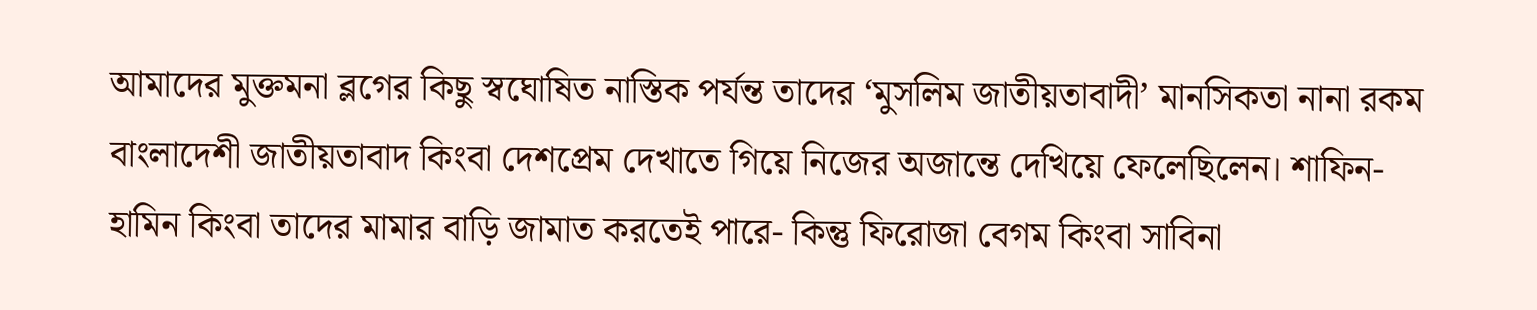আমাদের মুক্তমনা ব্লগের কিছু স্বঘোষিত নাস্তিক পর্যন্ত তাদের ‘মুসলিম জাতীয়তাবাদী’ মানসিকতা নানা রকম বাংলাদেশী জাতীয়তাবাদ কিংবা দেশপ্রেম দেখাতে গিয়ে নিজের অজান্তে দেখিয়ে ফেলেছিলেন। শাফিন-হামিন কিংবা তাদের মামার বাড়ি জামাত করতেই পারে- কিন্তু ফিরোজা বেগম কিংবা সাবিনা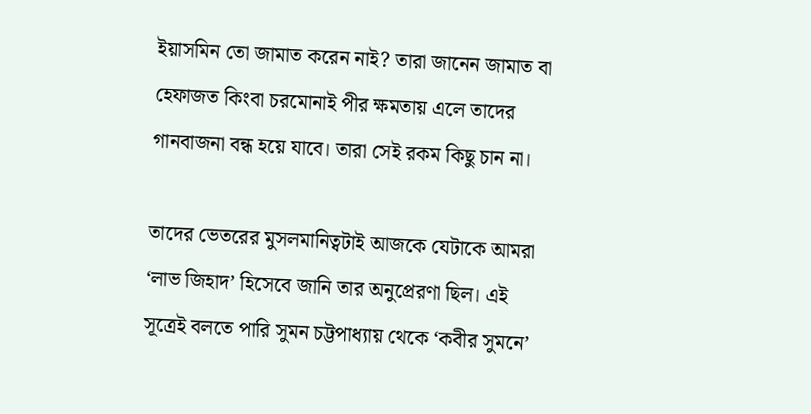ইয়াসমিন তো জামাত করেন নাই? তারা জানেন জামাত বা হেফাজত কিংবা চরমোনাই পীর ক্ষমতায় এলে তাদের গানবাজনা বন্ধ হয়ে যাবে। তারা সেই রকম কিছু চান না।

তাদের ভেতরের মুসলমানিত্বটাই আজকে যেটাকে আমরা ‘লাভ জিহাদ’ হিসেবে জানি তার অনুপ্রেরণা ছিল। এই সূত্রেই বলতে পারি সুমন চট্টপাধ্যায় থেকে ‘কবীর সুমনে’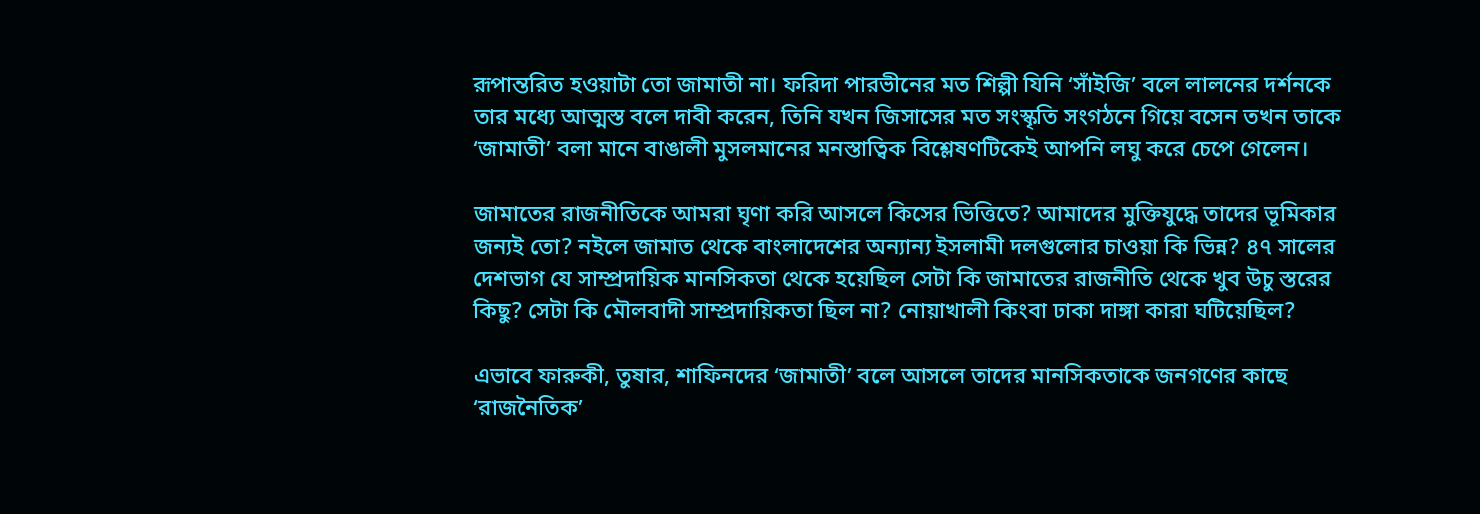রূপান্তরিত হওয়াটা তো জামাতী না। ফরিদা পারভীনের মত শিল্পী যিনি ‘সাঁইজি’ বলে লালনের দর্শনকে তার মধ্যে আত্মস্ত বলে দাবী করেন, তিনি যখন জিসাসের মত সংস্কৃতি সংগঠনে গিয়ে বসেন তখন তাকে ‘জামাতী’ বলা মানে বাঙালী মুসলমানের মনস্তাত্বিক বিশ্লেষণটিকেই আপনি লঘু করে চেপে গেলেন।

জামাতের রাজনীতিকে আমরা ঘৃণা করি আসলে কিসের ভিত্তিতে? আমাদের মুক্তিযুদ্ধে তাদের ভূমিকার জন্যই তো? নইলে জামাত থেকে বাংলাদেশের অন্যান্য ইসলামী দলগুলোর চাওয়া কি ভিন্ন? ৪৭ সালের দেশভাগ যে সাম্প্রদায়িক মানসিকতা থেকে হয়েছিল সেটা কি জামাতের রাজনীতি থেকে খুব উচু স্তরের কিছু? সেটা কি মৌলবাদী সাম্প্রদায়িকতা ছিল না? নোয়াখালী কিংবা ঢাকা দাঙ্গা কারা ঘটিয়েছিল?

এভাবে ফারুকী, তুষার, শাফিনদের ‘জামাতী’ বলে আসলে তাদের মানসিকতাকে জনগণের কাছে ‘রাজনৈতিক’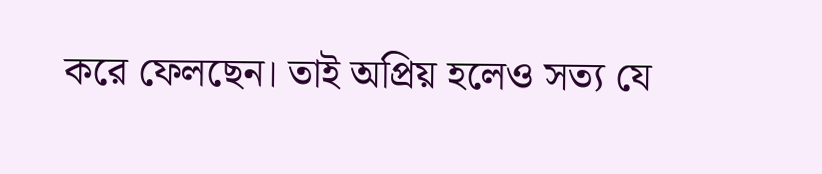করে ফেলছেন। তাই অপ্রিয় হলেও সত্য যে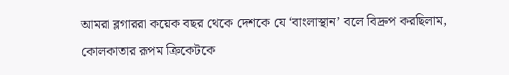আমরা ব্লগাররা কয়েক বছর থেকে দেশকে যে ‘বাংলাস্থান’ বলে বিদ্রুপ করছিলাম, কোলকাতার রূপম ক্রিকেটকে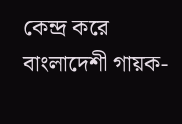কেন্দ্র করে বাংলাদেশী গায়ক-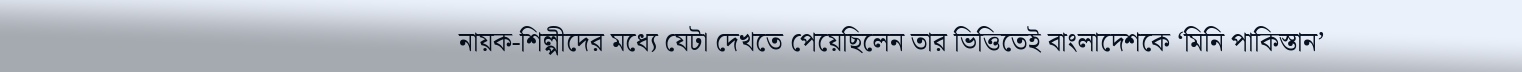নায়ক-শিল্পীদের মধ্যে যেটা দেখতে পেয়েছিলেন তার ভিত্তিতেই বাংলাদেশকে ‘মিনি পাকিস্তান’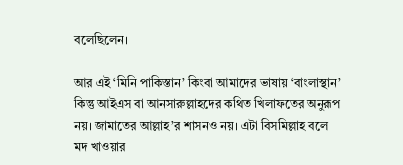বলেছিলেন।

আর এই ‘মিনি পাকিস্তান’ কিংবা আমাদের ভাষায় ‘বাংলাস্থান’ কিন্তু আইএস বা আনসারুল্লাহদের কথিত খিলাফতের অনুরূপ নয়। জামাতের আল্লাহ’র শাসনও নয়। এটা বিসমিল্লাহ বলে মদ খাওয়ার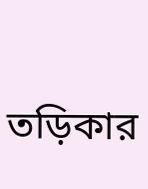তড়িকার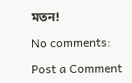মতন!

No comments:

Post a Comment